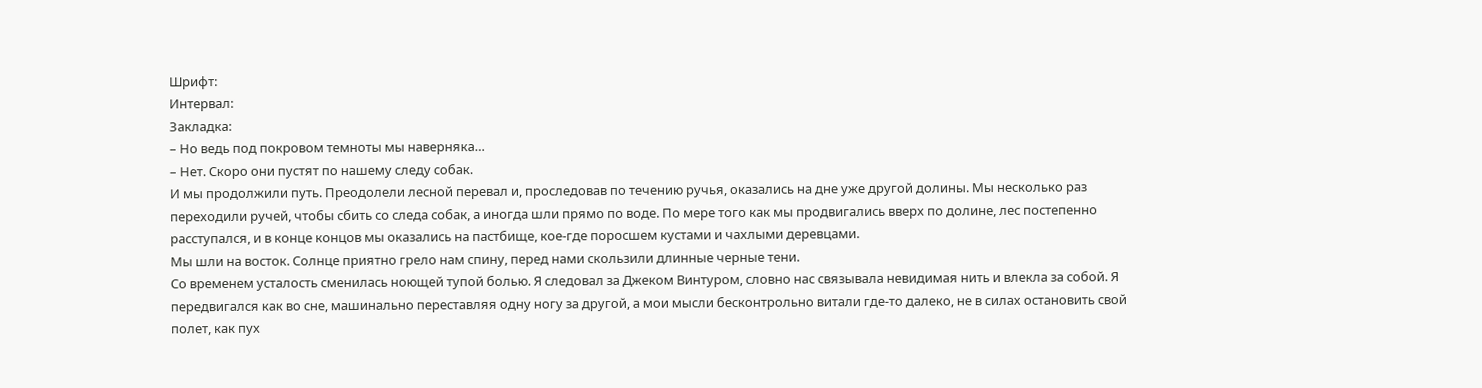Шрифт:
Интервал:
Закладка:
– Но ведь под покровом темноты мы наверняка…
– Нет. Скоро они пустят по нашему следу собак.
И мы продолжили путь. Преодолели лесной перевал и, проследовав по течению ручья, оказались на дне уже другой долины. Мы несколько раз переходили ручей, чтобы сбить со следа собак, а иногда шли прямо по воде. По мере того как мы продвигались вверх по долине, лес постепенно расступался, и в конце концов мы оказались на пастбище, кое-где поросшем кустами и чахлыми деревцами.
Мы шли на восток. Солнце приятно грело нам спину, перед нами скользили длинные черные тени.
Со временем усталость сменилась ноющей тупой болью. Я следовал за Джеком Винтуром, словно нас связывала невидимая нить и влекла за собой. Я передвигался как во сне, машинально переставляя одну ногу за другой, а мои мысли бесконтрольно витали где-то далеко, не в силах остановить свой полет, как пух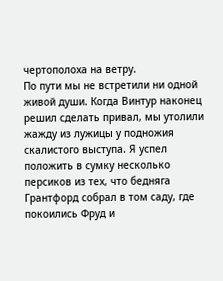чертополоха на ветру.
По пути мы не встретили ни одной живой души. Когда Винтур наконец решил сделать привал, мы утолили жажду из лужицы у подножия скалистого выступа. Я успел положить в сумку несколько персиков из тех, что бедняга Грантфорд собрал в том саду, где покоились Фруд и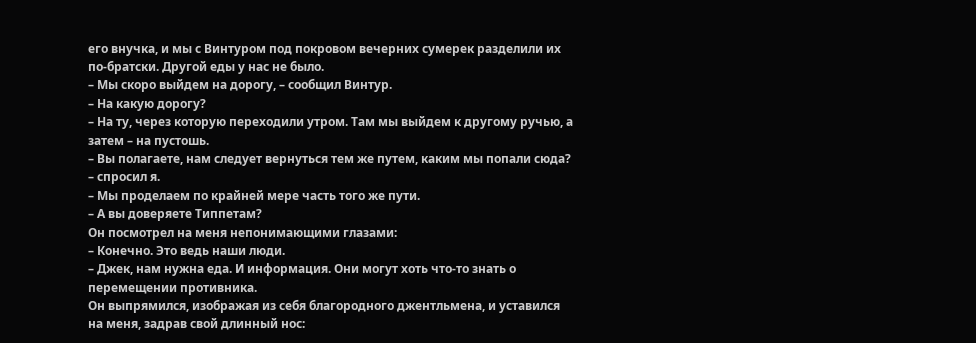его внучка, и мы с Винтуром под покровом вечерних сумерек разделили их по-братски. Другой еды у нас не было.
– Мы скоро выйдем на дорогу, – сообщил Винтур.
– На какую дорогу?
– На ту, через которую переходили утром. Там мы выйдем к другому ручью, а затем – на пустошь.
– Вы полагаете, нам следует вернуться тем же путем, каким мы попали сюда? – спросил я.
– Мы проделаем по крайней мере часть того же пути.
– А вы доверяете Типпетам?
Он посмотрел на меня непонимающими глазами:
– Конечно. Это ведь наши люди.
– Джек, нам нужна еда. И информация. Они могут хоть что-то знать о перемещении противника.
Он выпрямился, изображая из себя благородного джентльмена, и уставился на меня, задрав свой длинный нос: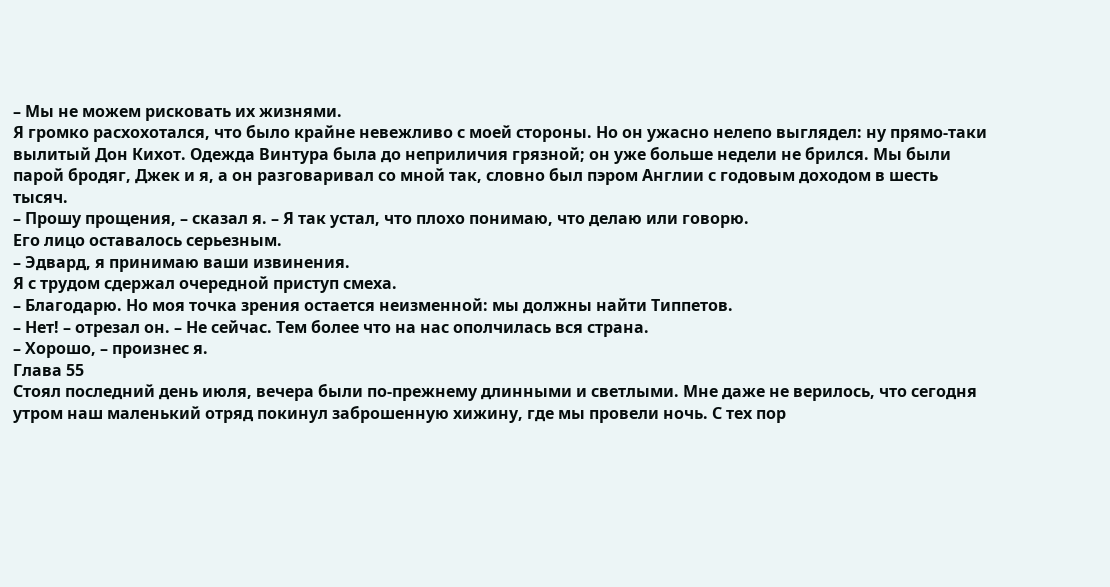– Мы не можем рисковать их жизнями.
Я громко расхохотался, что было крайне невежливо с моей стороны. Но он ужасно нелепо выглядел: ну прямо-таки вылитый Дон Кихот. Одежда Винтура была до неприличия грязной; он уже больше недели не брился. Мы были парой бродяг, Джек и я, а он разговаривал со мной так, словно был пэром Англии с годовым доходом в шесть тысяч.
– Прошу прощения, – сказал я. – Я так устал, что плохо понимаю, что делаю или говорю.
Его лицо оставалось серьезным.
– Эдвард, я принимаю ваши извинения.
Я с трудом сдержал очередной приступ смеха.
– Благодарю. Но моя точка зрения остается неизменной: мы должны найти Типпетов.
– Нет! – отрезал он. – Не сейчас. Тем более что на нас ополчилась вся страна.
– Хорошо, – произнес я.
Глава 55
Стоял последний день июля, вечера были по-прежнему длинными и светлыми. Мне даже не верилось, что сегодня утром наш маленький отряд покинул заброшенную хижину, где мы провели ночь. С тех пор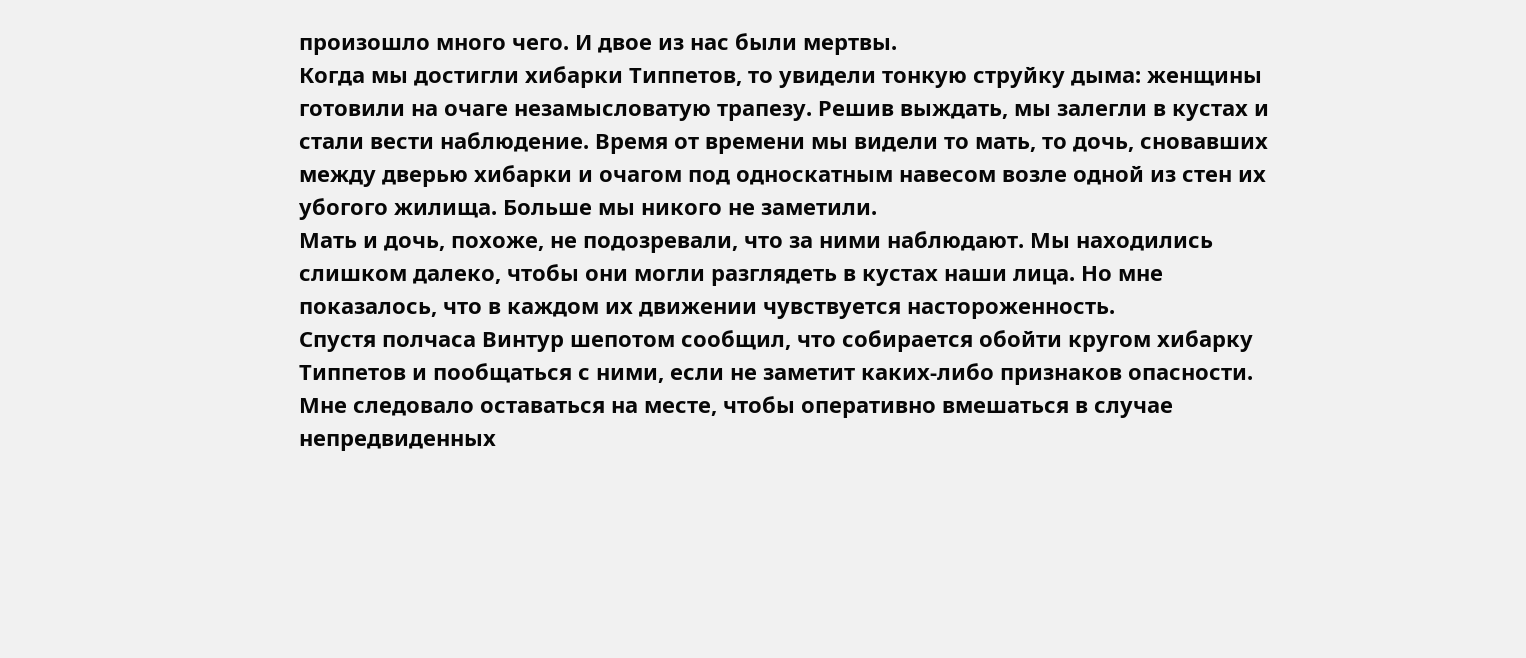произошло много чего. И двое из нас были мертвы.
Когда мы достигли хибарки Типпетов, то увидели тонкую струйку дыма: женщины готовили на очаге незамысловатую трапезу. Решив выждать, мы залегли в кустах и стали вести наблюдение. Время от времени мы видели то мать, то дочь, сновавших между дверью хибарки и очагом под односкатным навесом возле одной из стен их убогого жилища. Больше мы никого не заметили.
Мать и дочь, похоже, не подозревали, что за ними наблюдают. Мы находились слишком далеко, чтобы они могли разглядеть в кустах наши лица. Но мне показалось, что в каждом их движении чувствуется настороженность.
Спустя полчаса Винтур шепотом сообщил, что собирается обойти кругом хибарку Типпетов и пообщаться с ними, если не заметит каких-либо признаков опасности. Мне следовало оставаться на месте, чтобы оперативно вмешаться в случае непредвиденных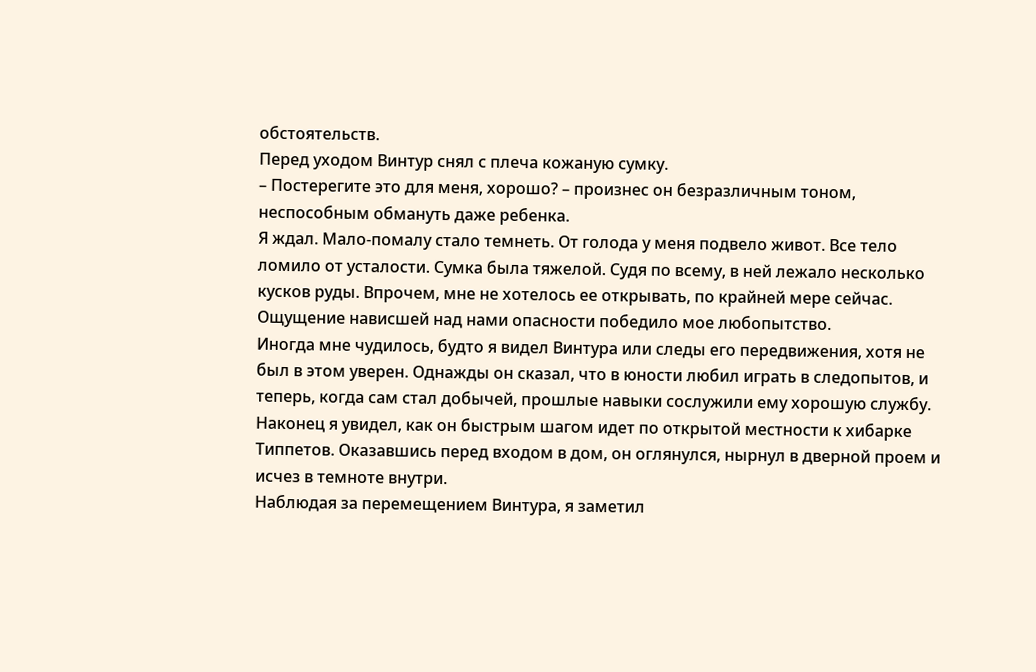обстоятельств.
Перед уходом Винтур снял с плеча кожаную сумку.
– Постерегите это для меня, хорошо? – произнес он безразличным тоном, неспособным обмануть даже ребенка.
Я ждал. Мало-помалу стало темнеть. От голода у меня подвело живот. Все тело ломило от усталости. Сумка была тяжелой. Судя по всему, в ней лежало несколько кусков руды. Впрочем, мне не хотелось ее открывать, по крайней мере сейчас. Ощущение нависшей над нами опасности победило мое любопытство.
Иногда мне чудилось, будто я видел Винтура или следы его передвижения, хотя не был в этом уверен. Однажды он сказал, что в юности любил играть в следопытов, и теперь, когда сам стал добычей, прошлые навыки сослужили ему хорошую службу.
Наконец я увидел, как он быстрым шагом идет по открытой местности к хибарке Типпетов. Оказавшись перед входом в дом, он оглянулся, нырнул в дверной проем и исчез в темноте внутри.
Наблюдая за перемещением Винтура, я заметил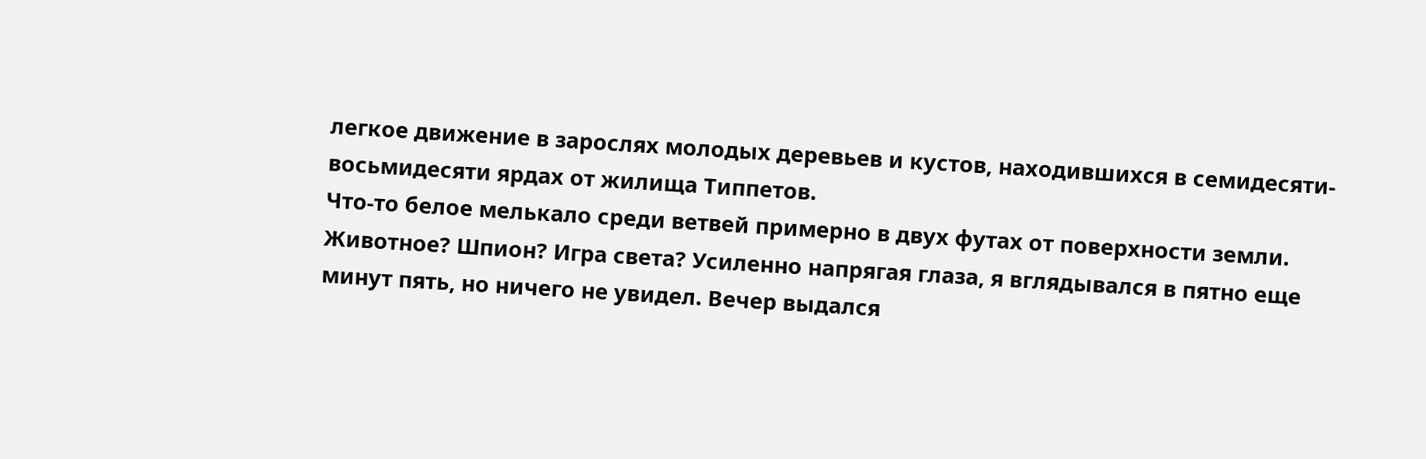легкое движение в зарослях молодых деревьев и кустов, находившихся в семидесяти-восьмидесяти ярдах от жилища Типпетов.
Что-то белое мелькало среди ветвей примерно в двух футах от поверхности земли. Животное? Шпион? Игра света? Усиленно напрягая глаза, я вглядывался в пятно еще минут пять, но ничего не увидел. Вечер выдался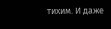тихим. И даже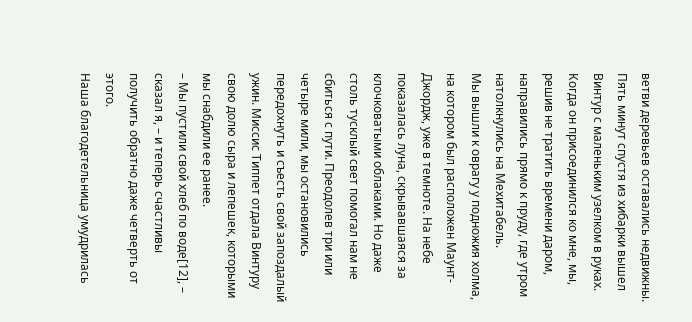ветви деревьев оставались недвижны.
Пять минут спустя из хибарки вышел Винтур с маленьким узелком в руках. Когда он присоединился ко мне, мы, решив не тратить времени даром, направились прямо к пруду, где утром натолкнулись на Мехитабель.
Мы вышли к оврагу у подножия холма, на котором был расположен Маунт-Джордж, уже в темноте. На небе показалась луна, скрывавшаяся за клочковатыми облаками. Но даже столь тусклый свет помогал нам не сбиться с пути. Преодолев три или четыре мили, мы остановились передохнуть и съесть свой запоздалый ужин. Миссис Типпет отдала Винтуру свою долю сыра и лепешек, которыми мы снабдили ее ранее.
– Мы пустили свой хлеб по воде[12], – сказал я, – и теперь счастливы получить обратно даже четверть от этого.
Наша благодетельница умудрилась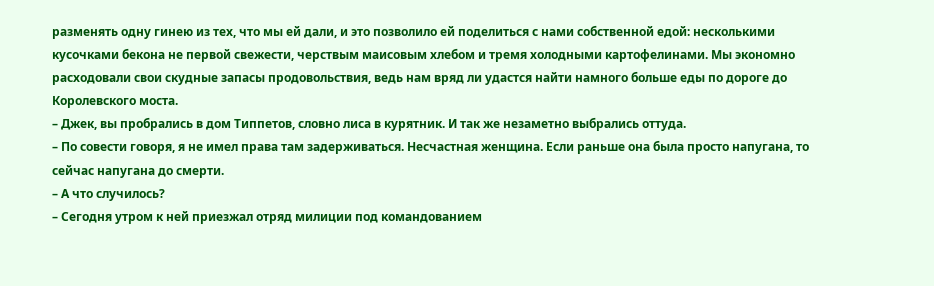разменять одну гинею из тех, что мы ей дали, и это позволило ей поделиться с нами собственной едой: несколькими кусочками бекона не первой свежести, черствым маисовым хлебом и тремя холодными картофелинами. Мы экономно расходовали свои скудные запасы продовольствия, ведь нам вряд ли удастся найти намного больше еды по дороге до Королевского моста.
– Джек, вы пробрались в дом Типпетов, словно лиса в курятник. И так же незаметно выбрались оттуда.
– По совести говоря, я не имел права там задерживаться. Несчастная женщина. Если раньше она была просто напугана, то сейчас напугана до смерти.
– А что случилось?
– Сегодня утром к ней приезжал отряд милиции под командованием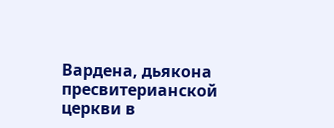Вардена, дьякона пресвитерианской церкви в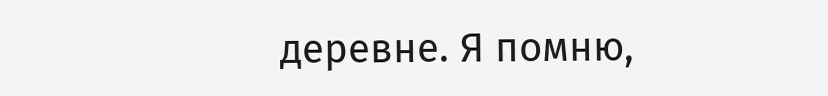деревне. Я помню,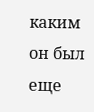каким он был еще